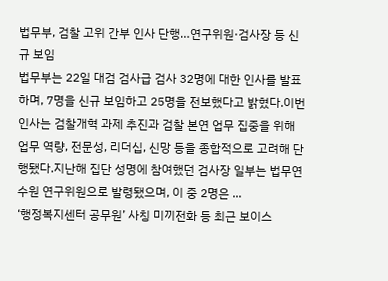법무부, 검찰 고위 간부 인사 단행…연구위원·검사장 등 신규 보임
법무부는 22일 대검 검사급 검사 32명에 대한 인사를 발표하며, 7명을 신규 보임하고 25명을 전보했다고 밝혔다.이번 인사는 검찰개혁 과제 추진과 검찰 본연 업무 집중을 위해 업무 역량, 전문성, 리더십, 신망 등을 종합적으로 고려해 단행됐다.지난해 집단 성명에 참여했던 검사장 일부는 법무연수원 연구위원으로 발령됐으며, 이 중 2명은 ...
‘행정복지센터 공무원’ 사칭 미끼전화 등 최근 보이스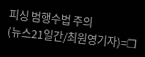피싱 범행수법 주의
(뉴스21일간/최원영기자)=❒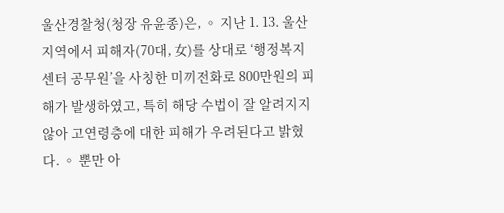울산경찰청(청장 유윤종)은, ◦ 지난 1. 13. 울산지역에서 피해자(70대, 女)를 상대로 ‘행정복지센터 공무원’을 사칭한 미끼전화로 800만원의 피해가 발생하였고, 특히 해당 수법이 잘 알려지지 않아 고연령층에 대한 피해가 우려된다고 밝혔다. ◦ 뿐만 아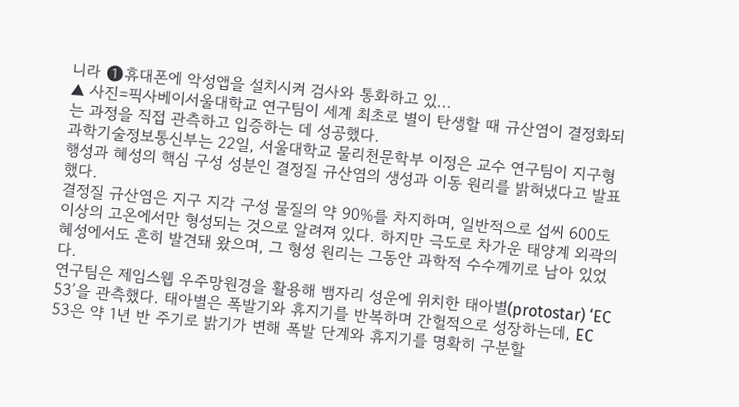니라 ❶휴대폰에 악성앱을 설치시켜 검사와 통화하고 있...
▲ 사진=픽사베이서울대학교 연구팀이 세계 최초로 별이 탄생할 때 규산염이 결정화되는 과정을 직접 관측하고 입증하는 데 성공했다.
과학기술정보통신부는 22일, 서울대학교 물리천문학부 이정은 교수 연구팀이 지구형 행성과 혜성의 핵심 구성 성분인 결정질 규산염의 생성과 이동 원리를 밝혀냈다고 발표했다.
결정질 규산염은 지구 지각 구성 물질의 약 90%를 차지하며, 일반적으로 섭씨 600도 이상의 고온에서만 형성되는 것으로 알려져 있다. 하지만 극도로 차가운 태양계 외곽의 혜성에서도 흔히 발견돼 왔으며, 그 형성 원리는 그동안 과학적 수수께끼로 남아 있었다.
연구팀은 제임스웹 우주망원경을 활용해 뱀자리 성운에 위치한 태아별(protostar) ‘EC 53’을 관측했다. 태아별은 폭발기와 휴지기를 반복하며 간헐적으로 성장하는데, EC 53은 약 1년 반 주기로 밝기가 변해 폭발 단계와 휴지기를 명확히 구분할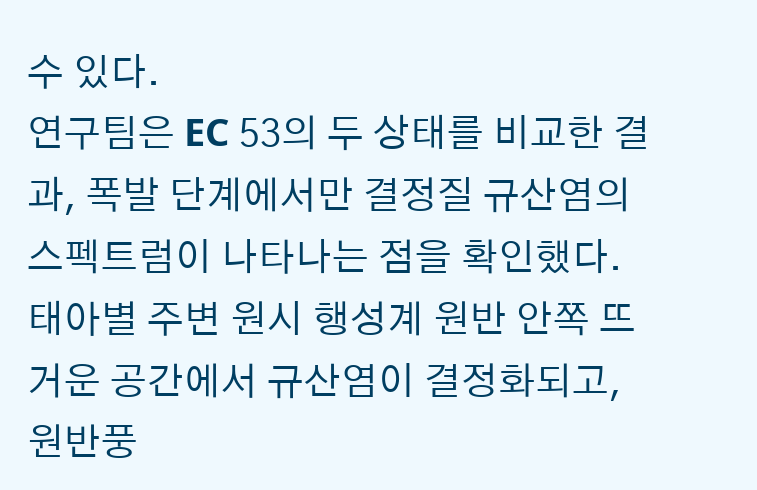수 있다.
연구팀은 EC 53의 두 상태를 비교한 결과, 폭발 단계에서만 결정질 규산염의 스펙트럼이 나타나는 점을 확인했다. 태아별 주변 원시 행성계 원반 안쪽 뜨거운 공간에서 규산염이 결정화되고, 원반풍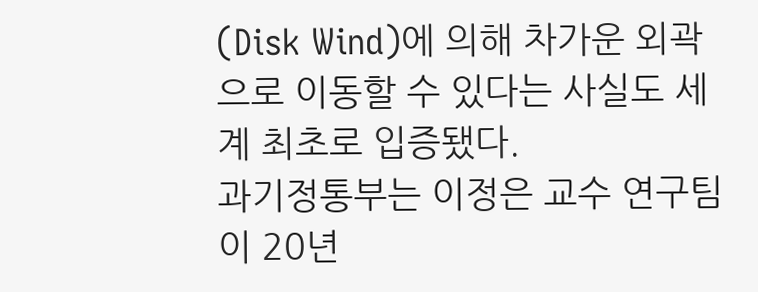(Disk Wind)에 의해 차가운 외곽으로 이동할 수 있다는 사실도 세계 최초로 입증됐다.
과기정통부는 이정은 교수 연구팀이 20년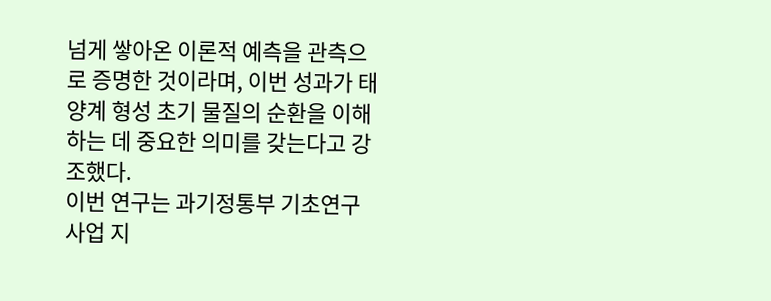넘게 쌓아온 이론적 예측을 관측으로 증명한 것이라며, 이번 성과가 태양계 형성 초기 물질의 순환을 이해하는 데 중요한 의미를 갖는다고 강조했다.
이번 연구는 과기정통부 기초연구 사업 지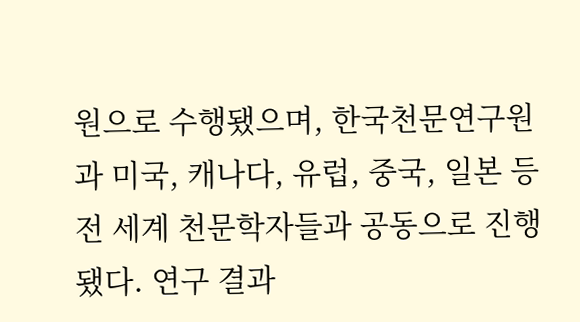원으로 수행됐으며, 한국천문연구원과 미국, 캐나다, 유럽, 중국, 일본 등 전 세계 천문학자들과 공동으로 진행됐다. 연구 결과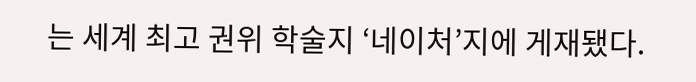는 세계 최고 권위 학술지 ‘네이처’지에 게재됐다.